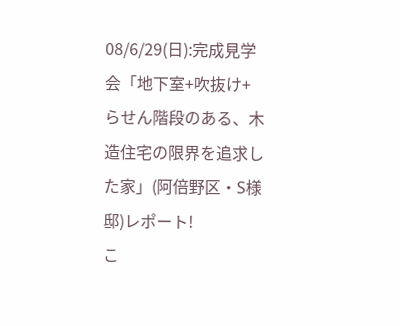08/6/29(日):完成見学会「地下室+吹抜け+らせん階段のある、木造住宅の限界を追求した家」(阿倍野区・S様邸)レポート!
こ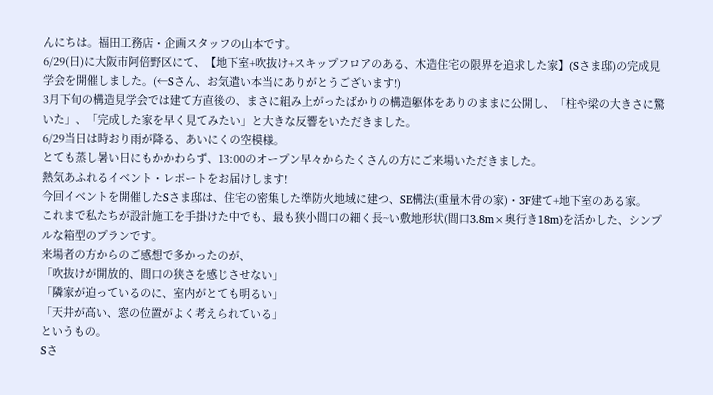んにちは。福田工務店・企画スタッフの山本です。
6/29(日)に大阪市阿倍野区にて、【地下室+吹抜け+スキップフロアのある、木造住宅の限界を追求した家】(Sさま邸)の完成見学会を開催しました。(←Sさん、お気遣い本当にありがとうございます!)
3月下旬の構造見学会では建て方直後の、まさに組み上がったばかりの構造躯体をありのままに公開し、「柱や梁の大きさに驚いた」、「完成した家を早く見てみたい」と大きな反響をいただきました。
6/29当日は時おり雨が降る、あいにくの空模様。
とても蒸し暑い日にもかかわらず、13:00のオープン早々からたくさんの方にご来場いただきました。
熱気あふれるイベント・レポートをお届けします!
今回イベントを開催したSさま邸は、住宅の密集した準防火地域に建つ、SE構法(重量木骨の家)・3F建て+地下室のある家。
これまで私たちが設計施工を手掛けた中でも、最も狭小間口の細く長~い敷地形状(間口3.8m×奥行き18m)を活かした、シンプルな箱型のプランです。
来場者の方からのご感想で多かったのが、
「吹抜けが開放的、間口の狭さを感じさせない」
「隣家が迫っているのに、室内がとても明るい」
「天井が高い、窓の位置がよく考えられている」
というもの。
Sさ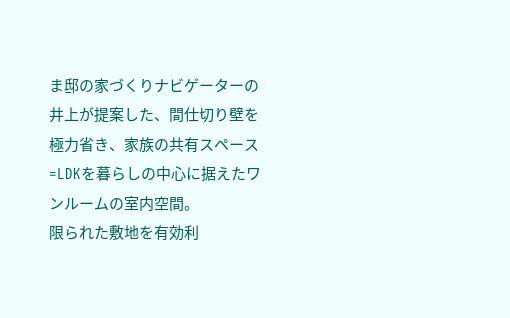ま邸の家づくりナビゲーターの井上が提案した、間仕切り壁を極力省き、家族の共有スペース=LDKを暮らしの中心に据えたワンルームの室内空間。
限られた敷地を有効利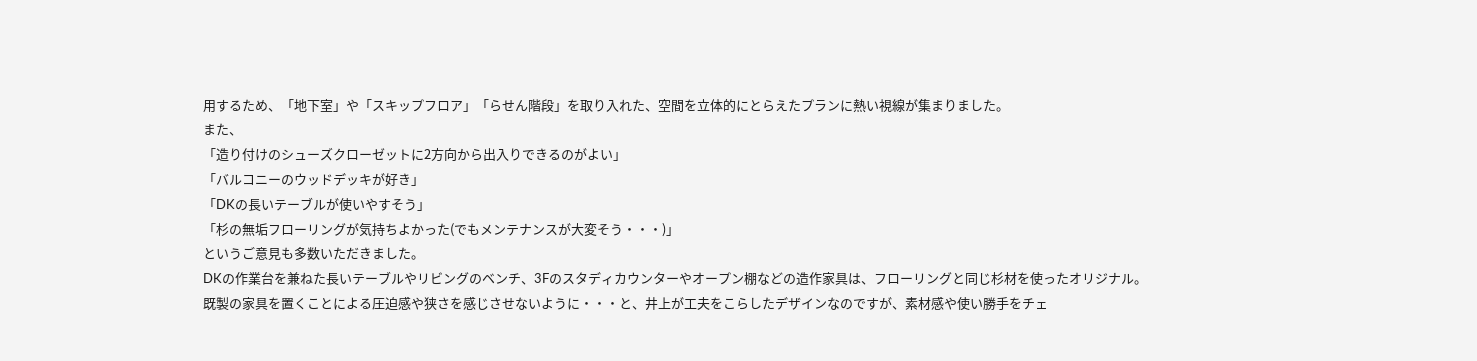用するため、「地下室」や「スキップフロア」「らせん階段」を取り入れた、空間を立体的にとらえたプランに熱い視線が集まりました。
また、
「造り付けのシューズクローゼットに2方向から出入りできるのがよい」
「バルコニーのウッドデッキが好き」
「DKの長いテーブルが使いやすそう」
「杉の無垢フローリングが気持ちよかった(でもメンテナンスが大変そう・・・)」
というご意見も多数いただきました。
DKの作業台を兼ねた長いテーブルやリビングのベンチ、3Fのスタディカウンターやオープン棚などの造作家具は、フローリングと同じ杉材を使ったオリジナル。
既製の家具を置くことによる圧迫感や狭さを感じさせないように・・・と、井上が工夫をこらしたデザインなのですが、素材感や使い勝手をチェ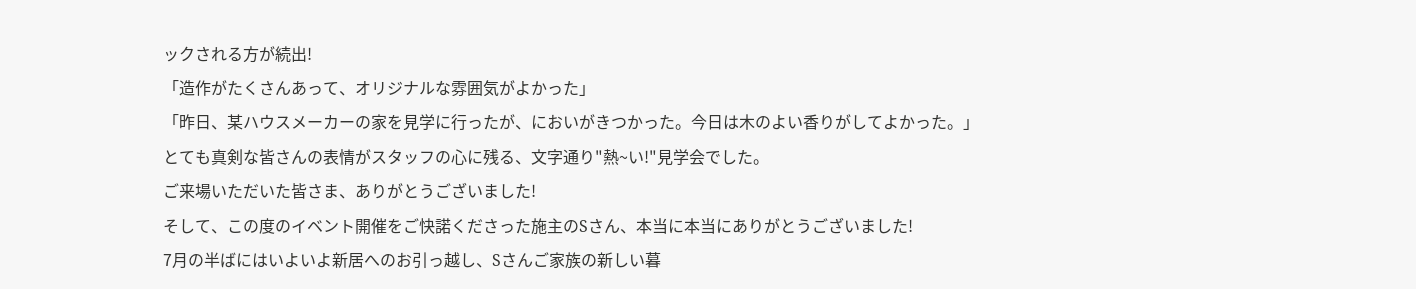ックされる方が続出!
「造作がたくさんあって、オリジナルな雰囲気がよかった」
「昨日、某ハウスメーカーの家を見学に行ったが、においがきつかった。今日は木のよい香りがしてよかった。」
とても真剣な皆さんの表情がスタッフの心に残る、文字通り"熱~い!"見学会でした。
ご来場いただいた皆さま、ありがとうございました!
そして、この度のイベント開催をご快諾くださった施主のSさん、本当に本当にありがとうございました!
7月の半ばにはいよいよ新居へのお引っ越し、Sさんご家族の新しい暮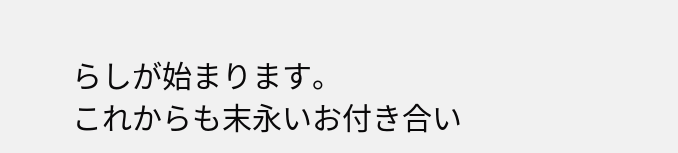らしが始まります。
これからも末永いお付き合い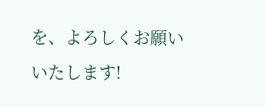を、よろしくお願いいたします!